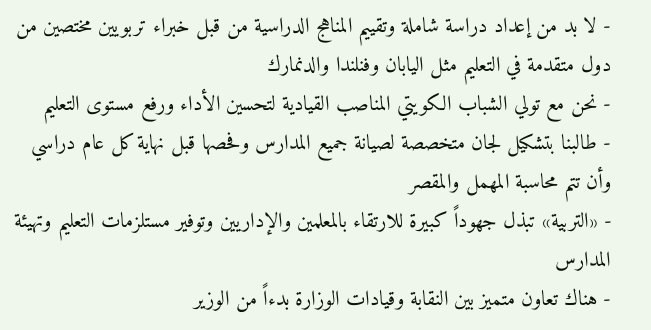- لا بد من إعداد دراسة شاملة وتقييم المناهج الدراسية من قبل خبراء تربويين مختصين من دول متقدمة في التعليم مثل اليابان وفنلندا والدنمارك
- نحن مع تولي الشباب الكويتي المناصب القيادية لتحسين الأداء ورفع مستوى التعليم
- طالبنا بتشكيل لجان متخصصة لصيانة جميع المدارس وفحصها قبل نهاية كل عام دراسي وأن تتم محاسبة المهمل والمقصر
- «التربية» تبذل جهوداً كبيرة للارتقاء بالمعلمين والإداريين وتوفير مستلزمات التعليم وتهيئة المدارس
- هناك تعاون متميز بين النقابة وقيادات الوزارة بدءاً من الوزير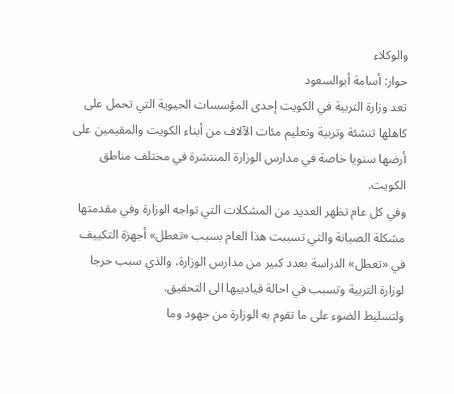والوكلاء
حوار: أسامة أبوالسعود
تعد وزارة التربية في الكويت إحدى المؤسسات الحيوية التي تحمل على كاهلها تنشئة وتربية وتعليم مئات الآلاف من أبناء الكويت والمقيمين على أرضها سنويا خاصة في مدارس الوزارة المنتشرة في مختلف مناطق الكويت.
وفي كل عام تظهر العديد من المشكلات التي تواجه الوزارة وفي مقدمتها مشكلة الصيانة والتي تسببت هذا العام بسبب «تعطل» أجهزة التكييف في «تعطل» الدراسة بعدد كبير من مدارس الوزارة، والذي سبب حرجا لوزارة التربية وتسبب في احالة قيادييها الى التحقيق.
ولتسليط الضوء على ما تقوم به الوزارة من جهود وما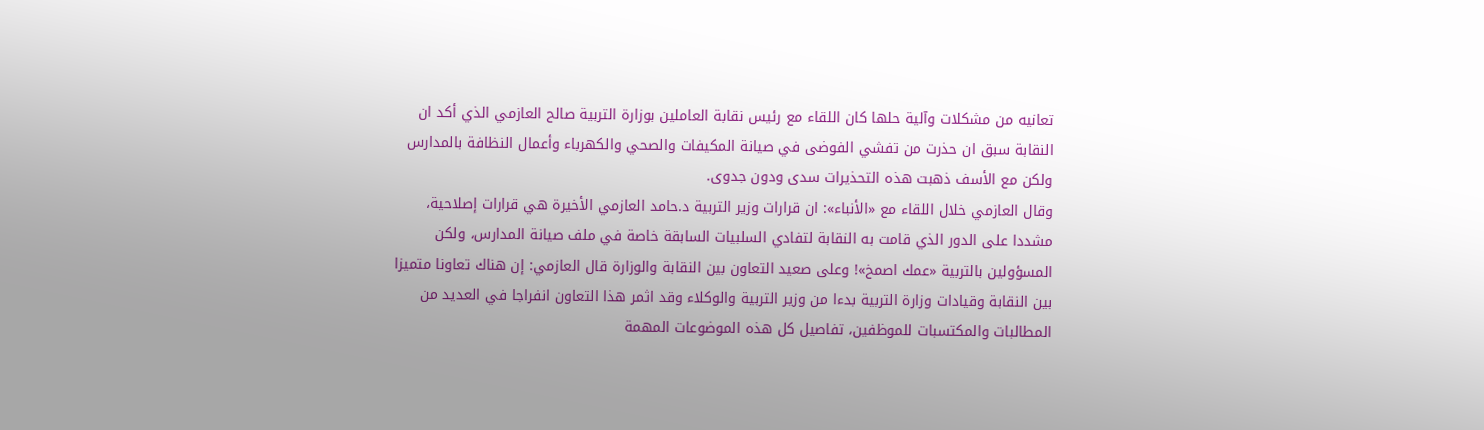تعانيه من مشكلات وآلية حلها كان اللقاء مع رئيس نقابة العاملين بوزارة التربية صالح العازمي الذي أكد ان النقابة سبق ان حذرت من تفشي الفوضى في صيانة المكيفات والصحي والكهرباء وأعمال النظافة بالمدارس ولكن مع الأسف ذهبت هذه التحذيرات سدى ودون جدوى.
وقال العازمي خلال اللقاء مع «الأنباء»: ان قرارات وزير التربية د.حامد العازمي الأخيرة هي قرارات إصلاحية، مشددا على الدور الذي قامت به النقابة لتفادي السلبيات السابقة خاصة في ملف صيانة المدارس، ولكن المسؤولين بالتربية «عمك اصمخ»! وعلى صعيد التعاون بين النقابة والوزارة قال العازمي: إن هناك تعاونا متميزا بين النقابة وقيادات وزارة التربية بدءا من وزير التربية والوكلاء وقد اثمر هذا التعاون انفراجا في العديد من المطالبات والمكتسبات للموظفين، تفاصيل كل هذه الموضوعات المهمة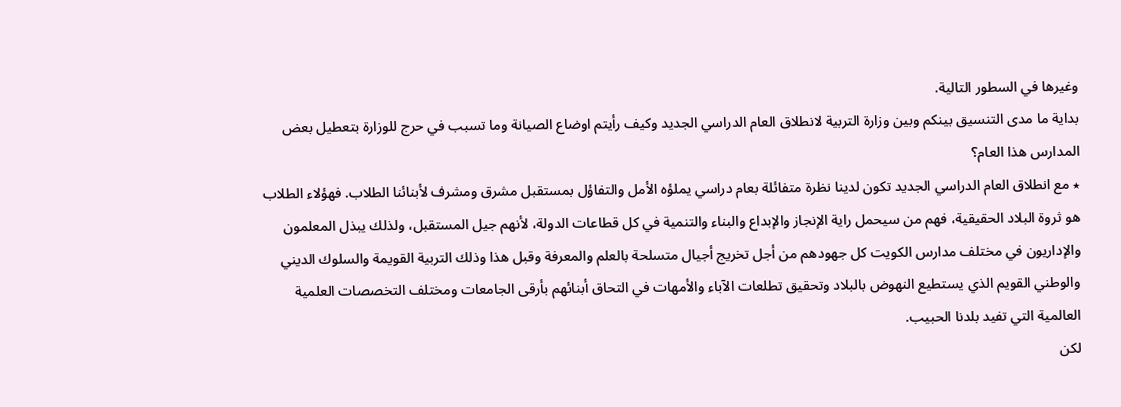وغيرها في السطور التالية.
بداية ما مدى التنسيق بينكم وبين وزارة التربية لانطلاق العام الدراسي الجديد وكيف رأيتم اوضاع الصيانة وما تسبب في حرج للوزارة بتعطيل بعض المدارس هذا العام؟
٭ مع انطلاق العام الدراسي الجديد تكون لدينا نظرة متفائلة بعام دراسي يملؤه الأمل والتفاؤل بمستقبل مشرق ومشرف لأبنائنا الطلاب. فهؤلاء الطلاب هو ثروة البلاد الحقيقية، فهم من سيحمل راية الإنجاز والإبداع والبناء والتنمية في كل قطاعات الدولة، لأنهم جيل المستقبل، ولذلك يبذل المعلمون والإداريون في مختلف مدارس الكويت كل جهودهم من أجل تخريج أجيال متسلحة بالعلم والمعرفة وقبل هذا وذلك التربية القويمة والسلوك الديني والوطني القويم الذي يستطيع النهوض بالبلاد وتحقيق تطلعات الآباء والأمهات في التحاق أبنائهم بأرقى الجامعات ومختلف التخصصات العلمية العالمية التي تفيد بلدنا الحبيب.
لكن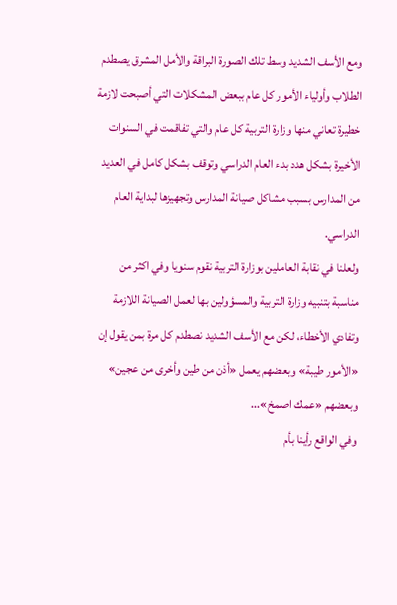ومع الأسف الشديد وسط تلك الصورة البراقة والأمل المشرق يصطدم الطلاب وأولياء الأمور كل عام ببعض المشكلات التي أصبحت لازمة خطيرة تعاني منها وزارة التربية كل عام والتي تفاقمت في السنوات الأخيرة بشكل هدد بدء العام الدراسي وتوقف بشكل كامل في العديد من المدارس بسبب مشاكل صيانة المدارس وتجهيزها لبداية العام الدراسي.
ولعلنا في نقابة العاملين بوزارة التربية نقوم سنويا وفي اكثر من مناسبة بتنبيه وزارة التربية والمسؤولين بها لعمل الصيانة اللازمة وتفادي الأخطاء، لكن مع الأسف الشديد نصطدم كل مرة بمن يقول إن «الأمور طيبة» وبعضهم يعمل «أذن من طين وأخرى من عجين» وبعضهم «عمك اصمخ»...
وفي الواقع رأينا بأم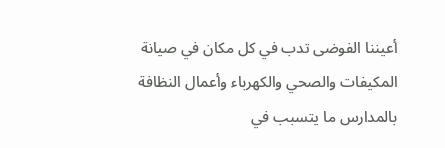أعيننا الفوضى تدب في كل مكان في صيانة المكيفات والصحي والكهرباء وأعمال النظافة بالمدارس ما يتسبب في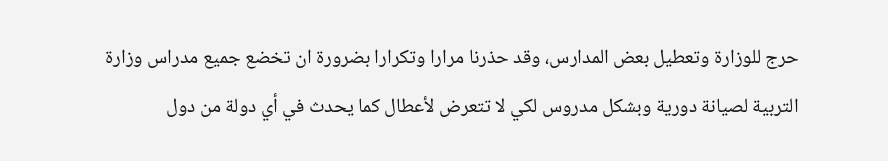حرج للوزارة وتعطيل بعض المدارس، وقد حذرنا مرارا وتكرارا بضرورة ان تخضع جميع مدراس وزارة التربية لصيانة دورية وبشكل مدروس لكي لا تتعرض لأعطال كما يحدث في أي دولة من دول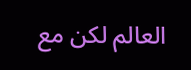العالم لكن مع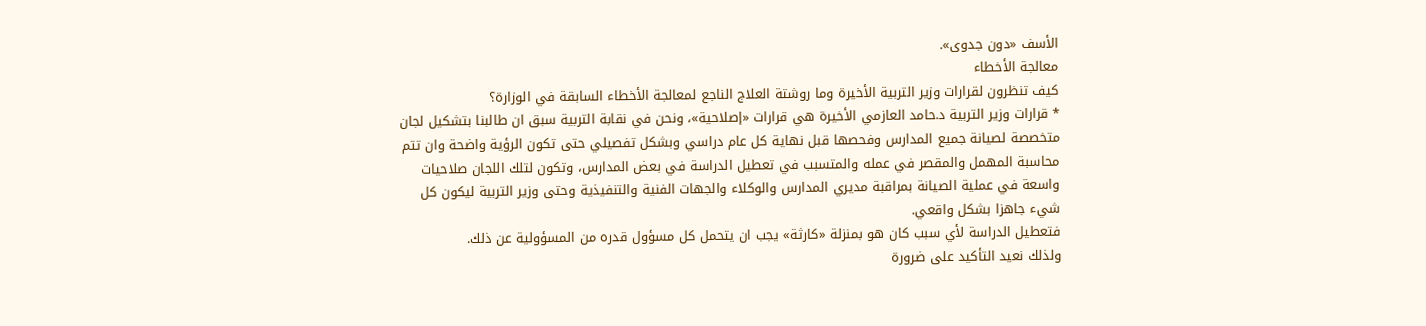الأسف «دون جدوى».
معالجة الأخطاء
كيف تنظرون لقرارات وزير التربية الأخيرة وما روشتة العلاج الناجع لمعالجة الأخطاء السابقة في الوزارة؟
٭ قرارات وزير التربية د.حامد العازمي الأخيرة هي قرارات «إصلاحية»، ونحن في نقابة التربية سبق ان طالبنا بتشكيل لجان متخصصة لصيانة جميع المدارس وفحصها قبل نهاية كل عام دراسي وبشكل تفصيلي حتى تكون الرؤية واضحة وان تتم محاسبة المهمل والمقصر في عمله والمتسبب في تعطيل الدراسة في بعض المدارس، وتكون لتلك اللجان صلاحيات واسعة في عملية الصيانة بمراقبة مديري المدارس والوكلاء والجهات الفنية والتنفيذية وحتى وزير التربية ليكون كل شيء جاهزا بشكل واقعي.
فتعطيل الدراسة لأي سبب كان هو بمنزلة «كارثة» يجب ان يتحمل كل مسؤول قدره من المسؤولية عن ذلك.
ولذلك نعيد التأكيد على ضرورة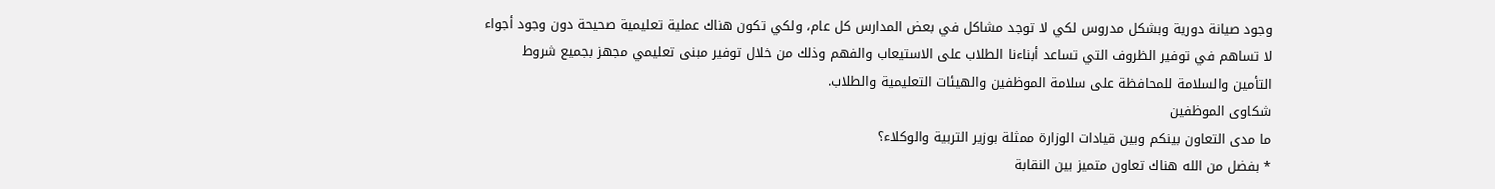وجود صيانة دورية وبشكل مدروس لكي لا توجد مشاكل في بعض المدارس كل عام، ولكي تكون هناك عملية تعليمية صحيحة دون وجود أجواء لا تساهم في توفير الظروف التي تساعد أبناءنا الطلاب على الاستيعاب والفهم وذلك من خلال توفير مبنى تعليمي مجهز بجميع شروط التأمين والسلامة للمحافظة على سلامة الموظفين والهيئات التعليمية والطلاب.
شكاوى الموظفين
ما مدى التعاون بينكم وبين قيادات الوزارة ممثلة بوزير التربية والوكلاء؟
٭ بفضل من الله هناك تعاون متميز بين النقابة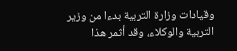وقيادات وزارة التربية بدءا من وزير التربية والوكلاء، وقد أثمر هذا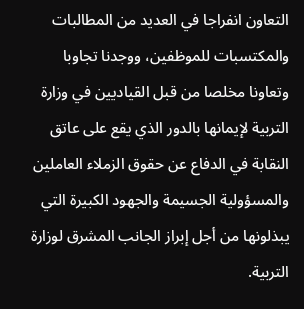التعاون انفراجا في العديد من المطالبات والمكتسبات للموظفين، ووجدنا تجاوبا وتعاونا مخلصا من قبل القياديين في وزارة التربية لإيمانها بالدور الذي يقع على عاتق النقابة في الدفاع عن حقوق الزملاء العاملين والمسؤولية الجسيمة والجهود الكبيرة التي يبذلونها من أجل إبراز الجانب المشرق لوزارة التربية.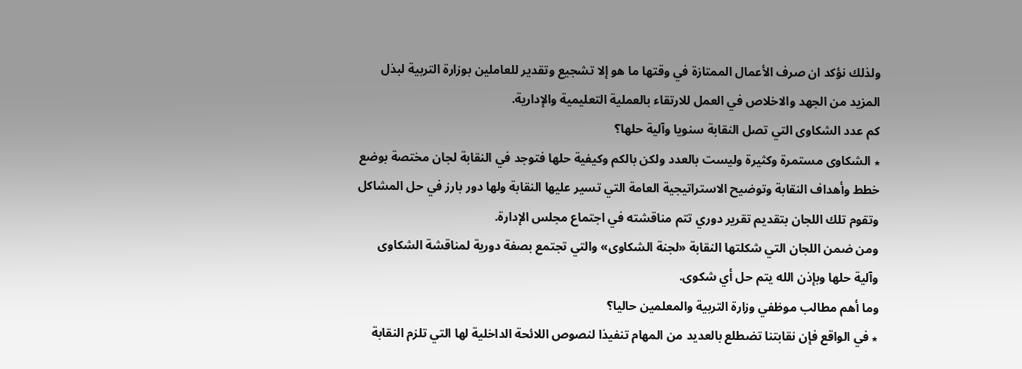ولذلك نؤكد ان صرف الأعمال الممتازة في وقتها ما هو إلا تشجيع وتقدير للعاملين بوزارة التربية لبذل المزيد من الجهد والاخلاص في العمل للارتقاء بالعملية التعليمية والإدارية.
كم عدد الشكاوى التي تصل النقابة سنويا وآلية حلها؟
٭ الشكاوى مستمرة وكثيرة وليست بالعدد ولكن بالكم وكيفية حلها فتوجد في النقابة لجان مختصة بوضع خطط وأهداف النقابة وتوضيح الاستراتيجية العامة التي تسير عليها النقابة ولها دور بارز في حل المشاكل وتقوم تلك اللجان بتقديم تقرير دوري تتم مناقشته في اجتماع مجلس الإدارة.
ومن ضمن اللجان التي شكلتها النقابة «لجنة الشكاوى» والتي تجتمع بصفة دورية لمناقشة الشكاوى وآلية حلها وبإذن الله يتم حل أي شكوى.
وما أهم مطالب موظفي وزارة التربية والمعلمين حاليا؟
٭ في الواقع فإن نقابتنا تضطلع بالعديد من المهام تنفيذا لنصوص اللائحة الداخلية لها التي تلزم النقابة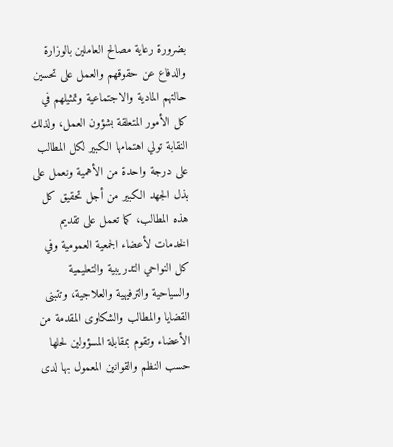بضرورة رعاية مصالح العاملين بالوزارة والدفاع عن حقوقهم والعمل على تحسين حالتهم المادية والاجتماعية وتمثيلهم في كل الأمور المتعلقة بشؤون العمل، ولذلك النقابة تولي اهتمامها الكبير لكل المطالب على درجة واحدة من الأهمية ونعمل على بذل الجهد الكبير من أجل تحقيق كل هذه المطالب، كما تعمل على تقديم الخدمات لأعضاء الجمعية العمومية وفي كل النواحي التدريبية والتعليمية والسياحية والترفيهية والعلاجية، وتتبنى القضايا والمطالب والشكاوى المقدمة من الأعضاء وتقوم بمقابلة المسؤولين لحلها حسب النظم والقوانين المعمول بها لدى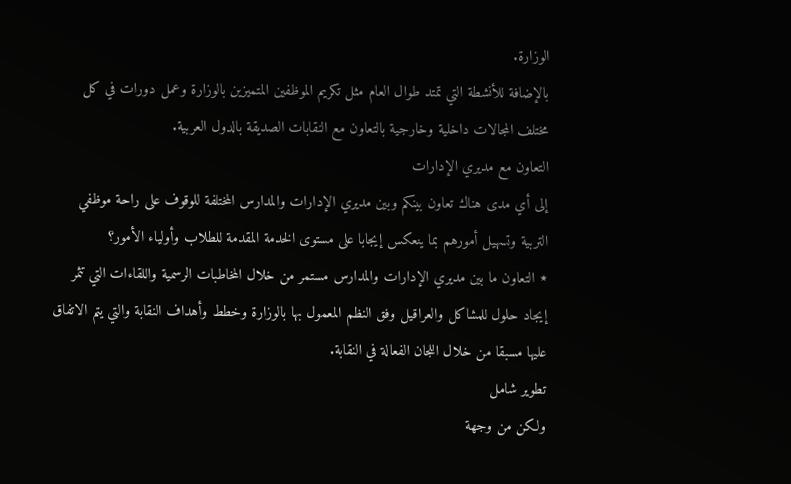الوزارة.
بالإضافة للأنشطة التي تمتد طوال العام مثل تكريم الموظفين المتميزين بالوزارة وعمل دورات في كل مختلف المجالات داخلية وخارجية بالتعاون مع النقابات الصديقة بالدول العربية.
التعاون مع مديري الإدارات
إلى أي مدى هناك تعاون بينكم وبين مديري الإدارات والمدارس المختلفة للوقوف على راحة موظفي التربية وتسهيل أمورهم بما ينعكس إيجابا على مستوى الخدمة المقدمة للطلاب وأولياء الأمور؟
٭ التعاون ما بين مديري الإدارات والمدارس مستمر من خلال المخاطبات الرسمية واللقاءات التي تثمر إيجاد حلول للمشاكل والعراقيل وفق النظم المعمول بها بالوزارة وخطط وأهداف النقابة والتي يتم الاتفاق عليها مسبقا من خلال اللجان الفعالة في النقابة.
تطوير شامل
ولكن من وجهة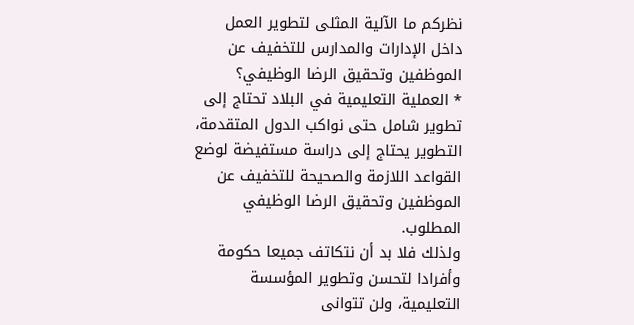نظركم ما الآلية المثلى لتطوير العمل داخل الإدارات والمدارس للتخفيف عن الموظفين وتحقيق الرضا الوظيفي؟
٭ العملية التعليمية في البلاد تحتاج إلى تطوير شامل حتى نواكب الدول المتقدمة، التطوير يحتاج إلى دراسة مستفيضة لوضع القواعد اللازمة والصحيحة للتخفيف عن الموظفين وتحقيق الرضا الوظيفي المطلوب.
ولذلك فلا بد أن نتكاتف جميعا حكومة وأفرادا لتحسن وتطوير المؤسسة التعليمية، ولن تتوانى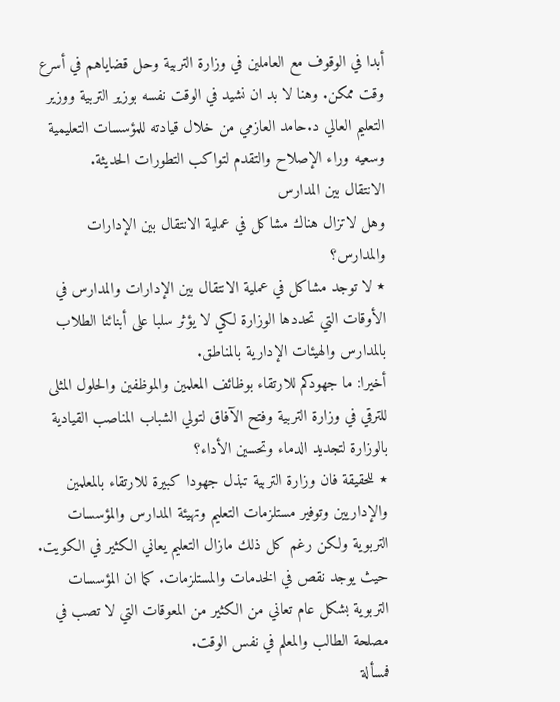أبدا في الوقوف مع العاملين في وزارة التربية وحل قضاياهم في أسرع وقت ممكن. وهنا لا بد ان نشيد في الوقت نفسه بوزير التربية ووزير التعليم العالي د.حامد العازمي من خلال قيادته للمؤسسات التعليمية وسعيه وراء الإصلاح والتقدم لتواكب التطورات الحديثة.
الانتقال بين المدارس
وهل لاتزال هناك مشاكل في عملية الانتقال بين الإدارات والمدارس؟
٭ لا توجد مشاكل في عملية الانتقال بين الإدارات والمدارس في الأوقات التي تحددها الوزارة لكي لا يؤثر سلبا على أبنائنا الطلاب بالمدارس والهيئات الإدارية بالمناطق.
أخيرا: ما جهودكم للارتقاء بوظائف المعلمين والموظفين والحلول المثلى للترقي في وزارة التربية وفتح الآفاق لتولي الشباب المناصب القيادية بالوزارة لتجديد الدماء وتحسين الأداء؟
٭ للحقيقة فان وزارة التربية تبذل جهودا كبيرة للارتقاء بالمعلمين والإداريين وتوفير مستلزمات التعليم وتهيئة المدارس والمؤسسات التربوية ولكن رغم كل ذلك مازال التعليم يعاني الكثير في الكويت.
حيث يوجد نقص في الخدمات والمستلزمات. كما ان المؤسسات التربوية بشكل عام تعاني من الكثير من المعوقات التي لا تصب في مصلحة الطالب والمعلم في نفس الوقت.
فمسألة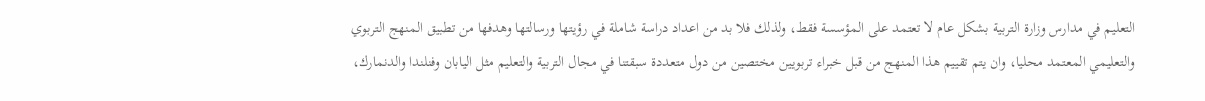التعليم في مدارس وزارة التربية بشكل عام لا تعتمد على المؤسسة فقط، ولذلك فلا بد من اعداد دراسة شاملة في رؤيتها ورسالتها وهدفها من تطبيق المنهج التربوي والتعليمي المعتمد محليا، وان يتم تقييم هذا المنهج من قبل خبراء تربويين مختصين من دول متعددة سبقتنا في مجال التربية والتعليم مثل اليابان وفنلندا والدنمارك،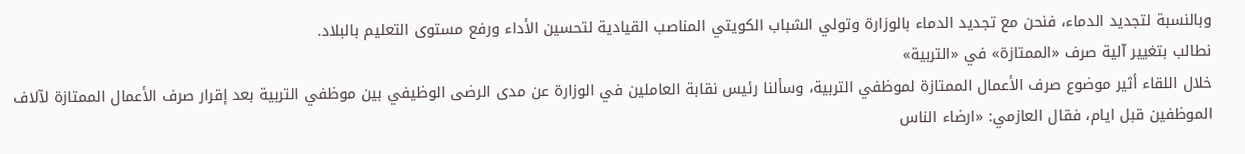وبالنسبة لتجديد الدماء، فنحن مع تجديد الدماء بالوزارة وتولي الشباب الكويتي المناصب القيادية لتحسين الأداء ورفع مستوى التعليم بالبلاد.
نطالب بتغيير آلية صرف «الممتازة» في «التربية»
خلال اللقاء أثير موضوع صرف الأعمال الممتازة لموظفي التربية، وسألنا رئيس نقابة العاملين في الوزارة عن مدى الرضى الوظيفي بين موظفي التربية بعد إقرار صرف الأعمال الممتازة لآلاف الموظفين قبل ايام، فقال العازمي: «ارضاء الناس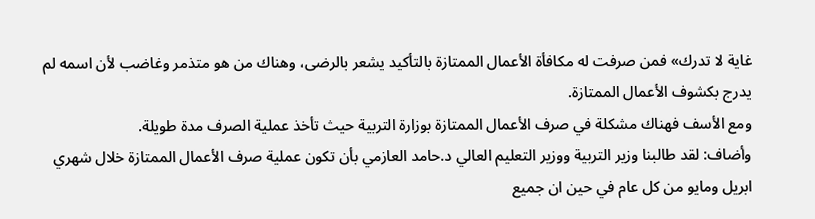غاية لا تدرك» فمن صرفت له مكافأة الأعمال الممتازة بالتأكيد يشعر بالرضى، وهناك من هو متذمر وغاضب لأن اسمه لم يدرج بكشوف الأعمال الممتازة.
ومع الأسف فهناك مشكلة في صرف الأعمال الممتازة بوزارة التربية حيث تأخذ عملية الصرف مدة طويلة.
وأضاف: لقد طالبنا وزير التربية ووزير التعليم العالي د.حامد العازمي بأن تكون عملية صرف الأعمال الممتازة خلال شهري ابريل ومايو من كل عام في حين ان جميع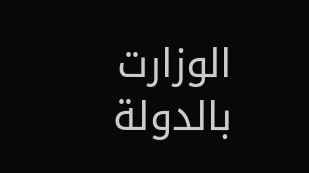الوزارت بالدولة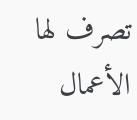تصرف لها الأعمال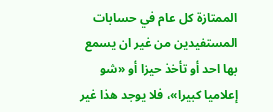الممتازة كل عام في حسابات المستفيدين من غير ان يسمع بها احد أو تأخذ حيزا أو «شو إعلاميا كبيرا»، فلا يوجد هذا غير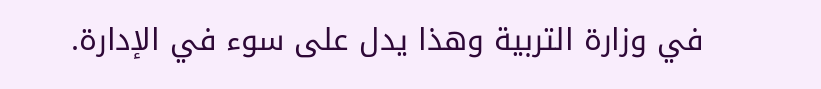في وزارة التربية وهذا يدل على سوء في الإدارة.